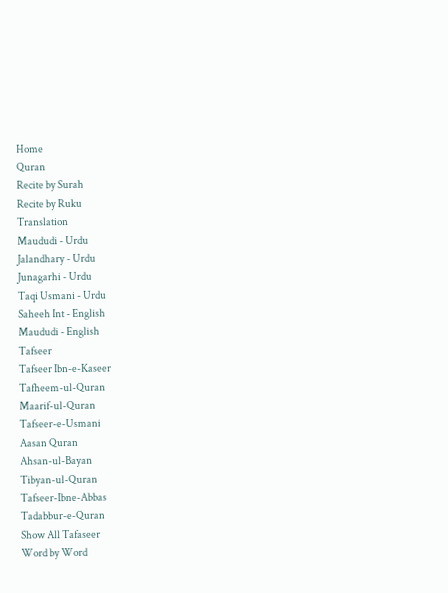Home
Quran
Recite by Surah
Recite by Ruku
Translation
Maududi - Urdu
Jalandhary - Urdu
Junagarhi - Urdu
Taqi Usmani - Urdu
Saheeh Int - English
Maududi - English
Tafseer
Tafseer Ibn-e-Kaseer
Tafheem-ul-Quran
Maarif-ul-Quran
Tafseer-e-Usmani
Aasan Quran
Ahsan-ul-Bayan
Tibyan-ul-Quran
Tafseer-Ibne-Abbas
Tadabbur-e-Quran
Show All Tafaseer
Word by Word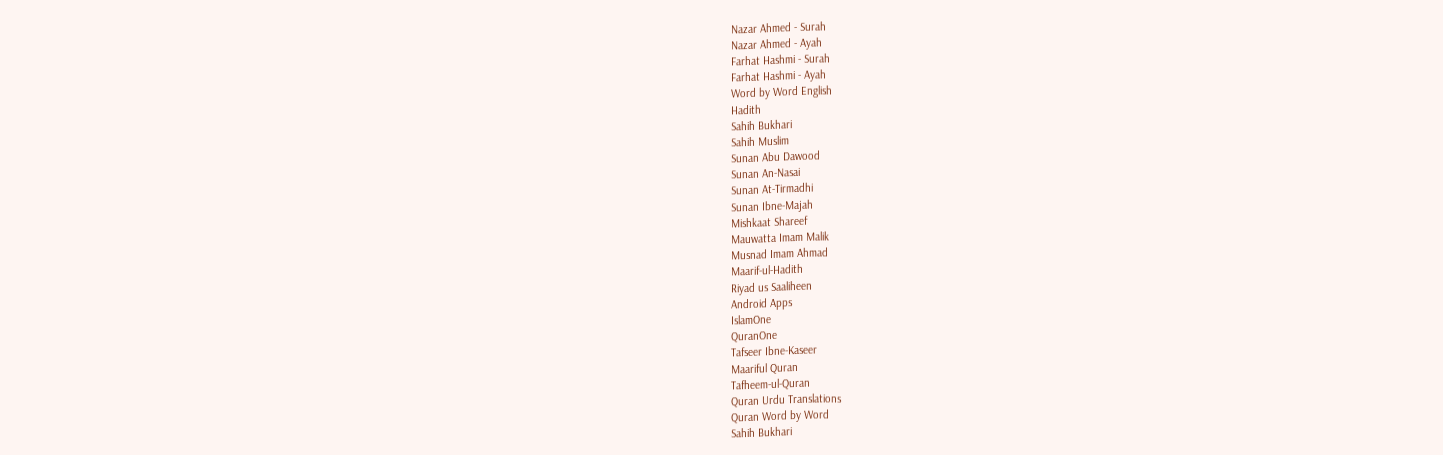Nazar Ahmed - Surah
Nazar Ahmed - Ayah
Farhat Hashmi - Surah
Farhat Hashmi - Ayah
Word by Word English
Hadith
Sahih Bukhari
Sahih Muslim
Sunan Abu Dawood
Sunan An-Nasai
Sunan At-Tirmadhi
Sunan Ibne-Majah
Mishkaat Shareef
Mauwatta Imam Malik
Musnad Imam Ahmad
Maarif-ul-Hadith
Riyad us Saaliheen
Android Apps
IslamOne
QuranOne
Tafseer Ibne-Kaseer
Maariful Quran
Tafheem-ul-Quran
Quran Urdu Translations
Quran Word by Word
Sahih Bukhari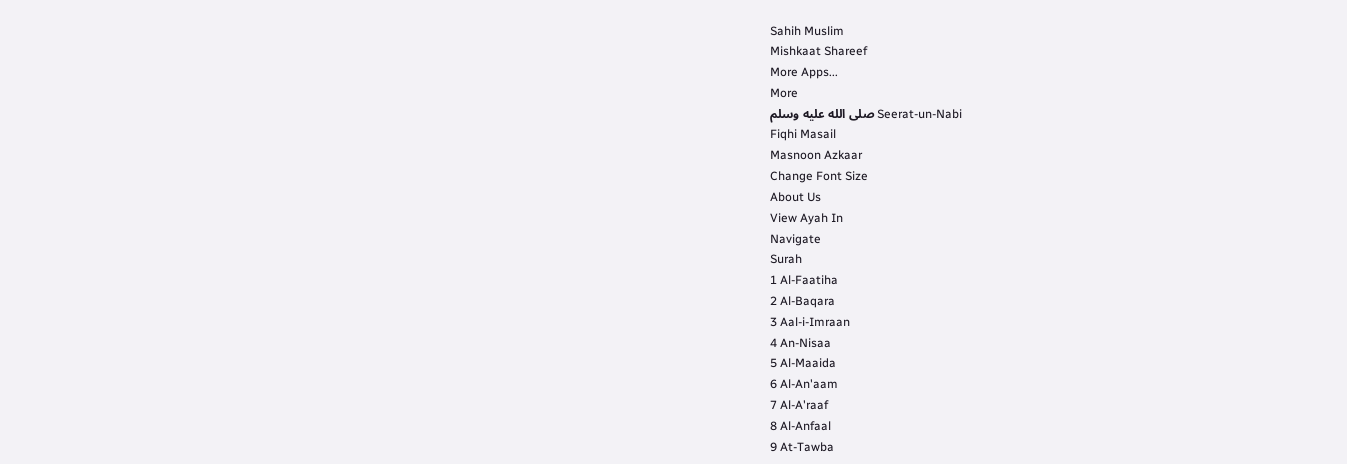Sahih Muslim
Mishkaat Shareef
More Apps...
More
Seerat-un-Nabi صلى الله عليه وسلم
Fiqhi Masail
Masnoon Azkaar
Change Font Size
About Us
View Ayah In
Navigate
Surah
1 Al-Faatiha
2 Al-Baqara
3 Aal-i-Imraan
4 An-Nisaa
5 Al-Maaida
6 Al-An'aam
7 Al-A'raaf
8 Al-Anfaal
9 At-Tawba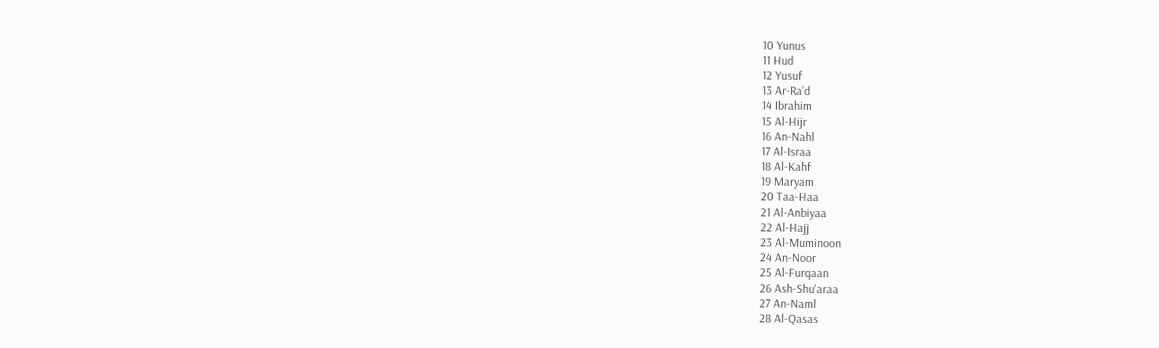10 Yunus
11 Hud
12 Yusuf
13 Ar-Ra'd
14 Ibrahim
15 Al-Hijr
16 An-Nahl
17 Al-Israa
18 Al-Kahf
19 Maryam
20 Taa-Haa
21 Al-Anbiyaa
22 Al-Hajj
23 Al-Muminoon
24 An-Noor
25 Al-Furqaan
26 Ash-Shu'araa
27 An-Naml
28 Al-Qasas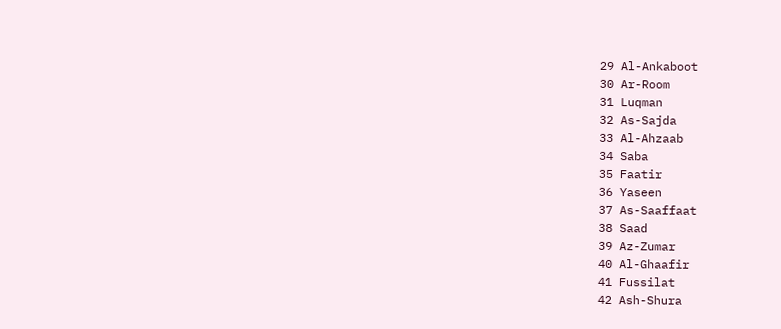29 Al-Ankaboot
30 Ar-Room
31 Luqman
32 As-Sajda
33 Al-Ahzaab
34 Saba
35 Faatir
36 Yaseen
37 As-Saaffaat
38 Saad
39 Az-Zumar
40 Al-Ghaafir
41 Fussilat
42 Ash-Shura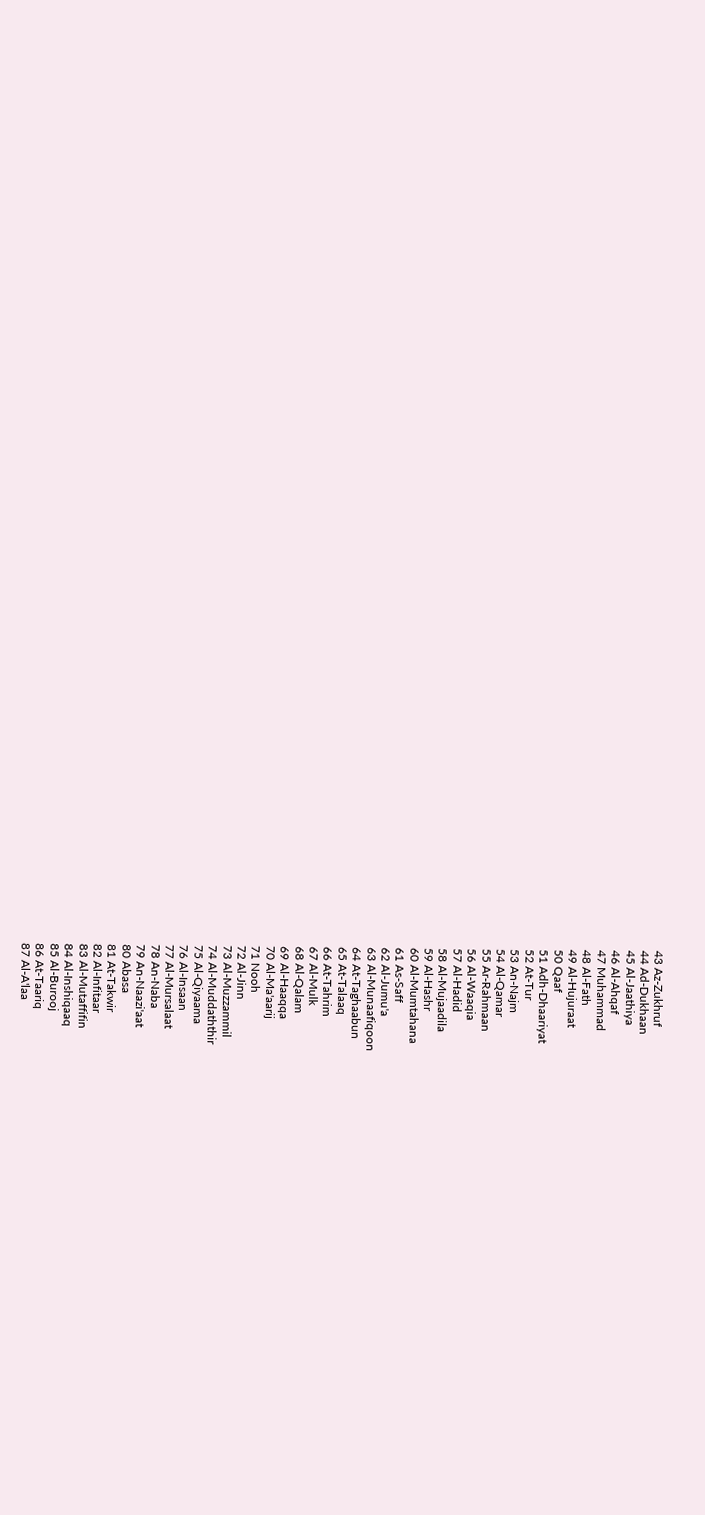43 Az-Zukhruf
44 Ad-Dukhaan
45 Al-Jaathiya
46 Al-Ahqaf
47 Muhammad
48 Al-Fath
49 Al-Hujuraat
50 Qaaf
51 Adh-Dhaariyat
52 At-Tur
53 An-Najm
54 Al-Qamar
55 Ar-Rahmaan
56 Al-Waaqia
57 Al-Hadid
58 Al-Mujaadila
59 Al-Hashr
60 Al-Mumtahana
61 As-Saff
62 Al-Jumu'a
63 Al-Munaafiqoon
64 At-Taghaabun
65 At-Talaaq
66 At-Tahrim
67 Al-Mulk
68 Al-Qalam
69 Al-Haaqqa
70 Al-Ma'aarij
71 Nooh
72 Al-Jinn
73 Al-Muzzammil
74 Al-Muddaththir
75 Al-Qiyaama
76 Al-Insaan
77 Al-Mursalaat
78 An-Naba
79 An-Naazi'aat
80 Abasa
81 At-Takwir
82 Al-Infitaar
83 Al-Mutaffifin
84 Al-Inshiqaaq
85 Al-Burooj
86 At-Taariq
87 Al-A'laa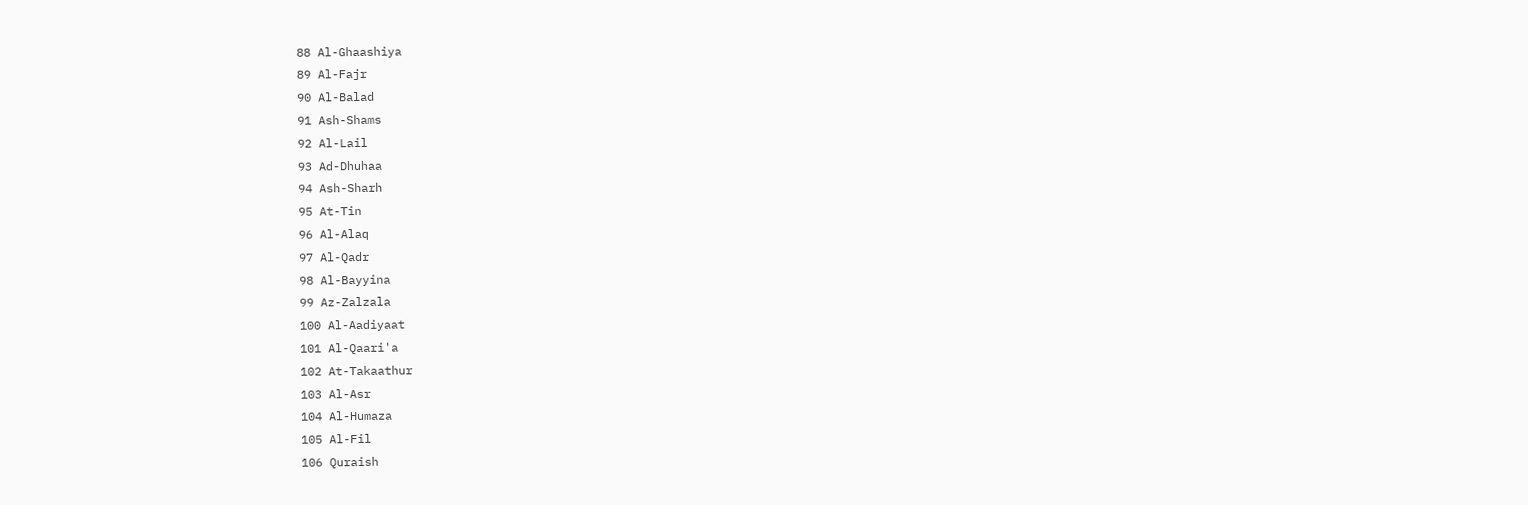88 Al-Ghaashiya
89 Al-Fajr
90 Al-Balad
91 Ash-Shams
92 Al-Lail
93 Ad-Dhuhaa
94 Ash-Sharh
95 At-Tin
96 Al-Alaq
97 Al-Qadr
98 Al-Bayyina
99 Az-Zalzala
100 Al-Aadiyaat
101 Al-Qaari'a
102 At-Takaathur
103 Al-Asr
104 Al-Humaza
105 Al-Fil
106 Quraish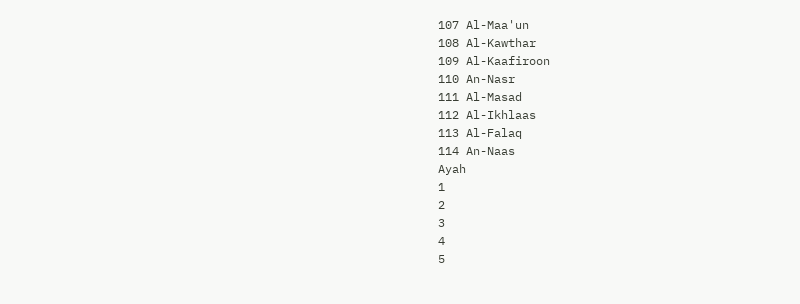107 Al-Maa'un
108 Al-Kawthar
109 Al-Kaafiroon
110 An-Nasr
111 Al-Masad
112 Al-Ikhlaas
113 Al-Falaq
114 An-Naas
Ayah
1
2
3
4
5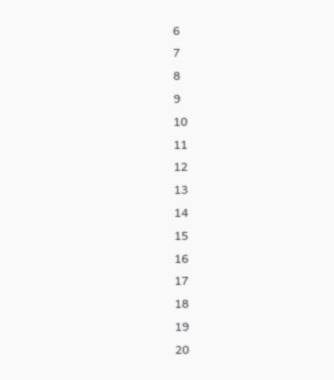6
7
8
9
10
11
12
13
14
15
16
17
18
19
20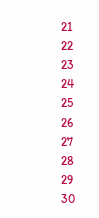21
22
23
24
25
26
27
28
29
30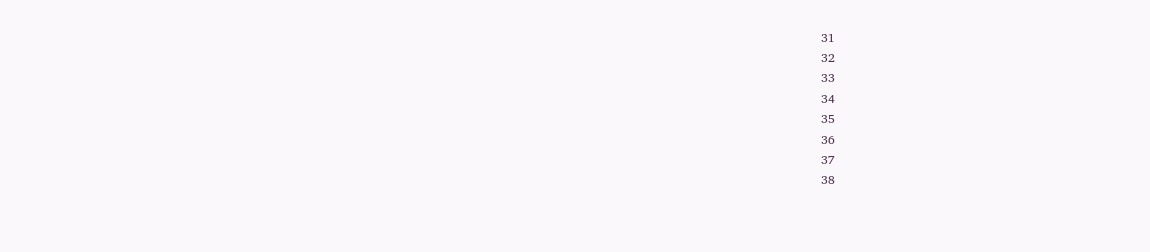31
32
33
34
35
36
37
38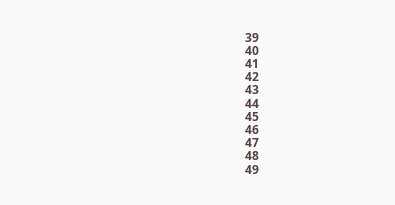39
40
41
42
43
44
45
46
47
48
49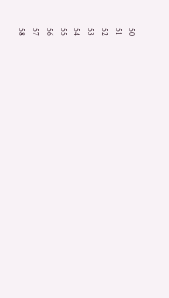50
51
52
53
54
55
56
57
58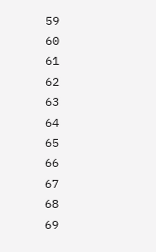59
60
61
62
63
64
65
66
67
68
69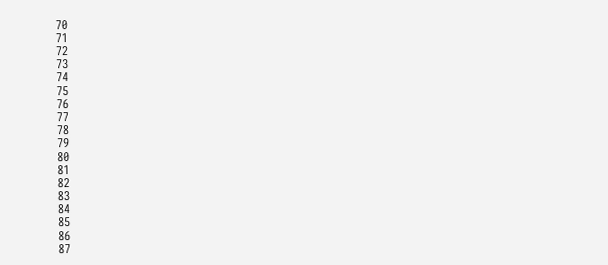70
71
72
73
74
75
76
77
78
79
80
81
82
83
84
85
86
87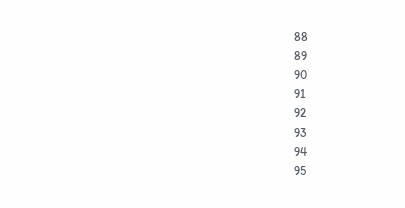88
89
90
91
92
93
94
95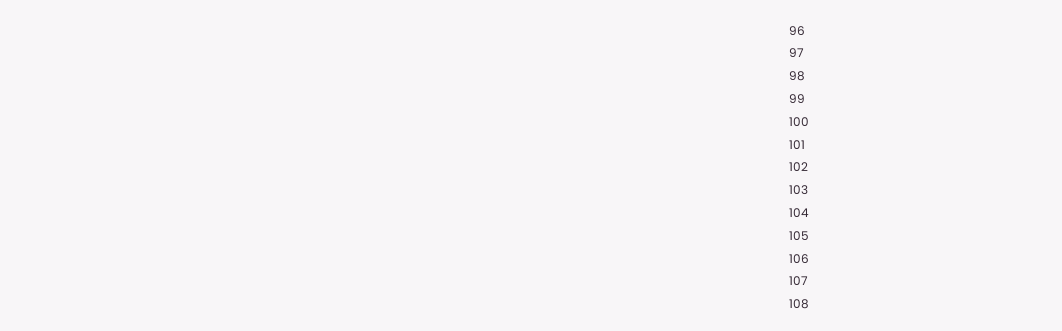96
97
98
99
100
101
102
103
104
105
106
107
108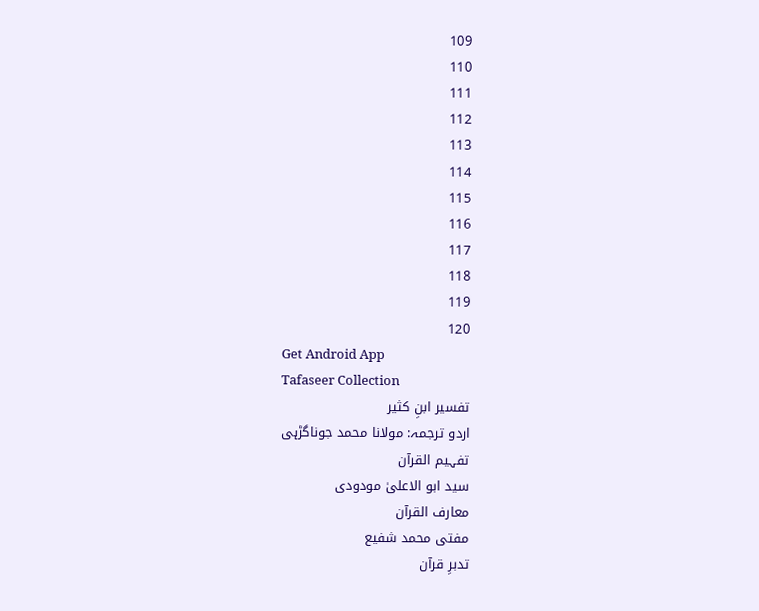109
110
111
112
113
114
115
116
117
118
119
120
Get Android App
Tafaseer Collection
تفسیر ابنِ کثیر
اردو ترجمہ: مولانا محمد جوناگڑہی
تفہیم القرآن
سید ابو الاعلیٰ مودودی
معارف القرآن
مفتی محمد شفیع
تدبرِ قرآن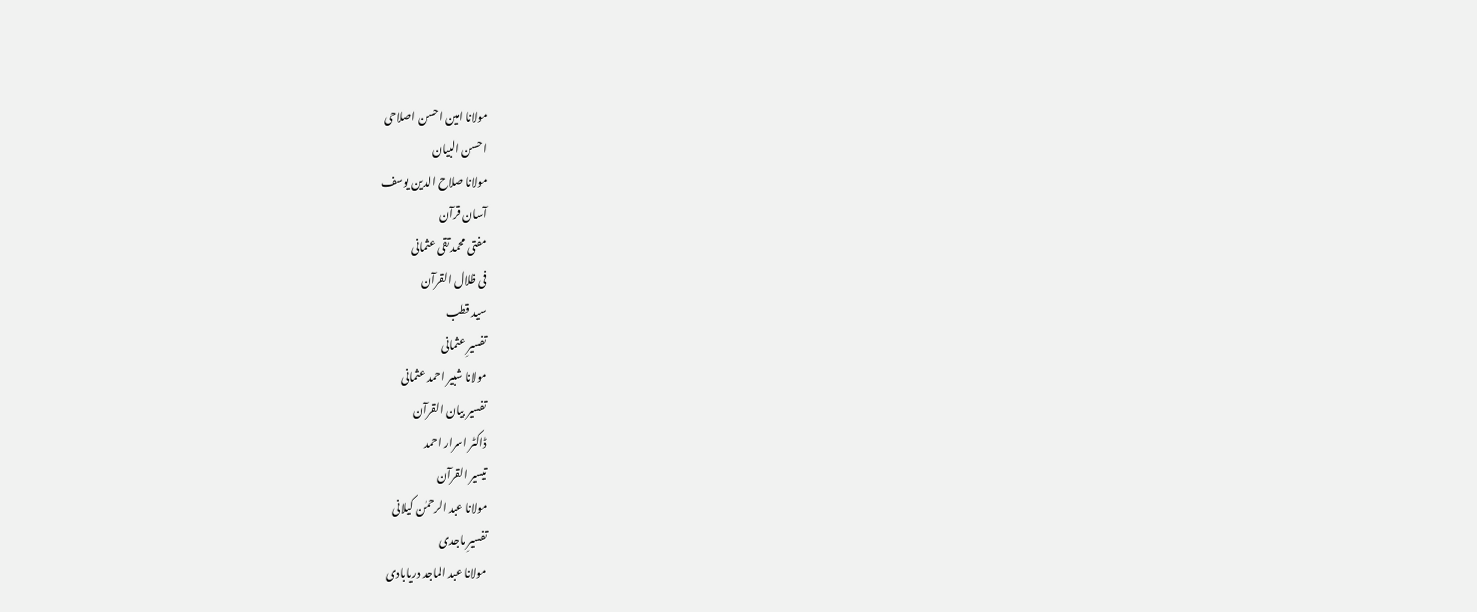مولانا امین احسن اصلاحی
احسن البیان
مولانا صلاح الدین یوسف
آسان قرآن
مفتی محمد تقی عثمانی
فی ظلال القرآن
سید قطب
تفسیرِ عثمانی
مولانا شبیر احمد عثمانی
تفسیر بیان القرآن
ڈاکٹر اسرار احمد
تیسیر القرآن
مولانا عبد الرحمٰن کیلانی
تفسیرِ ماجدی
مولانا عبد الماجد دریابادی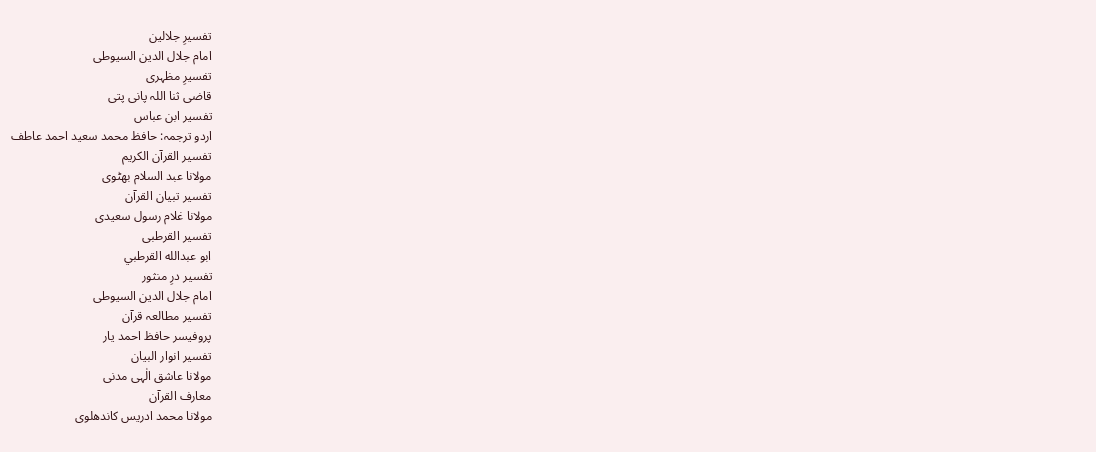تفسیرِ جلالین
امام جلال الدین السیوطی
تفسیرِ مظہری
قاضی ثنا اللہ پانی پتی
تفسیر ابن عباس
اردو ترجمہ: حافظ محمد سعید احمد عاطف
تفسیر القرآن الکریم
مولانا عبد السلام بھٹوی
تفسیر تبیان القرآن
مولانا غلام رسول سعیدی
تفسیر القرطبی
ابو عبدالله القرطبي
تفسیر درِ منثور
امام جلال الدین السیوطی
تفسیر مطالعہ قرآن
پروفیسر حافظ احمد یار
تفسیر انوار البیان
مولانا عاشق الٰہی مدنی
معارف القرآن
مولانا محمد ادریس کاندھلوی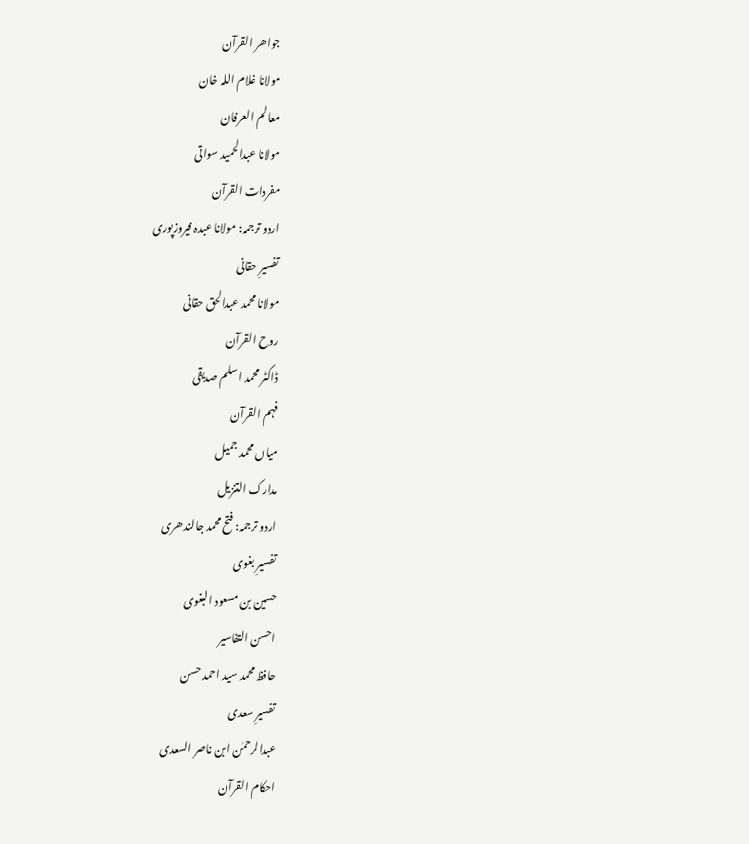جواھر القرآن
مولانا غلام اللہ خان
معالم العرفان
مولانا عبدالحمید سواتی
مفردات القرآن
اردو ترجمہ: مولانا عبدہ فیروزپوری
تفسیرِ حقانی
مولانا محمد عبدالحق حقانی
روح القرآن
ڈاکٹر محمد اسلم صدیقی
فہم القرآن
میاں محمد جمیل
مدارک التنزیل
اردو ترجمہ: فتح محمد جالندھری
تفسیرِ بغوی
حسین بن مسعود البغوی
احسن التفاسیر
حافظ محمد سید احمد حسن
تفسیرِ سعدی
عبدالرحمٰن ابن ناصر السعدی
احکام القرآن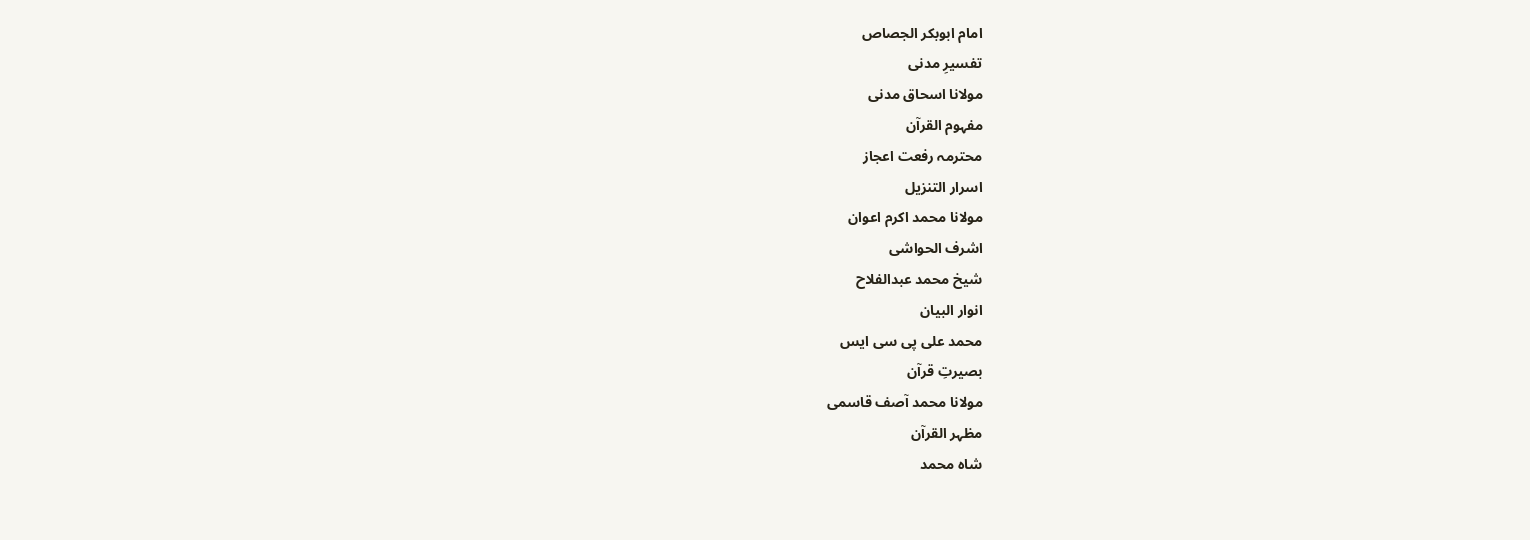امام ابوبکر الجصاص
تفسیرِ مدنی
مولانا اسحاق مدنی
مفہوم القرآن
محترمہ رفعت اعجاز
اسرار التنزیل
مولانا محمد اکرم اعوان
اشرف الحواشی
شیخ محمد عبدالفلاح
انوار البیان
محمد علی پی سی ایس
بصیرتِ قرآن
مولانا محمد آصف قاسمی
مظہر القرآن
شاہ محمد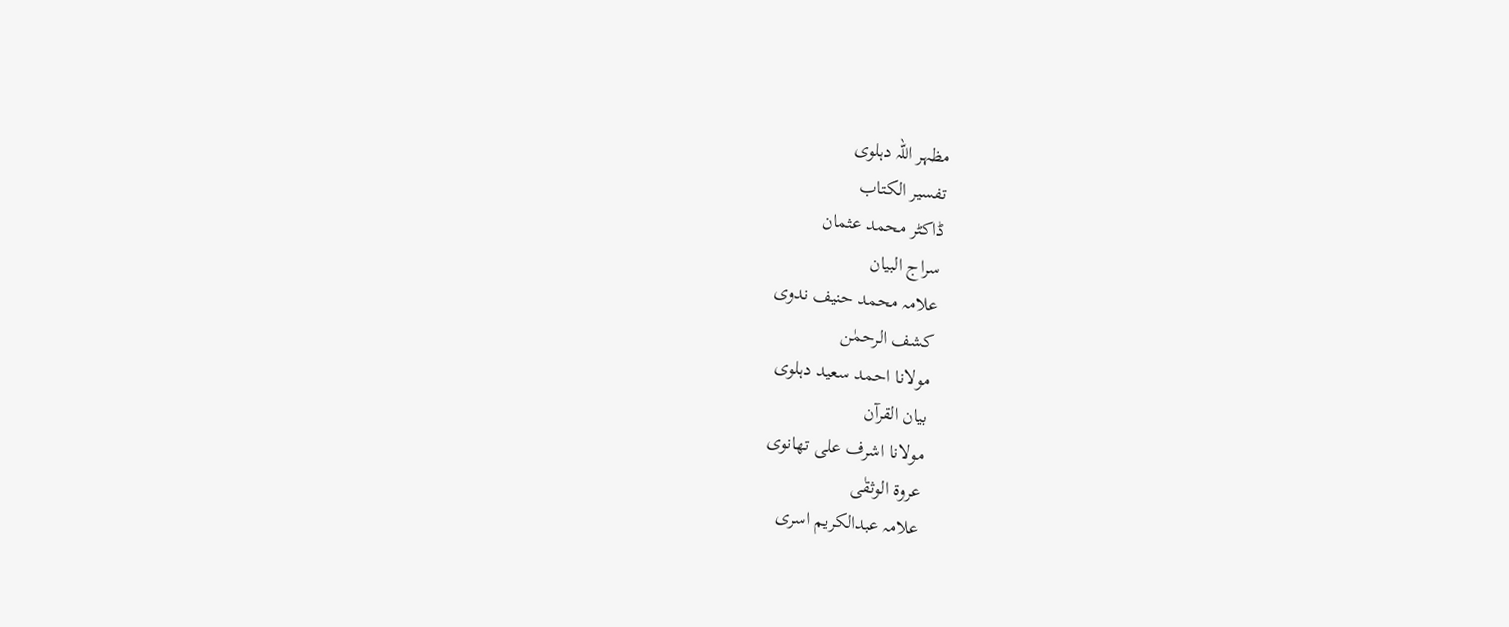مظہر اللہ دہلوی
تفسیر الکتاب
ڈاکٹر محمد عثمان
سراج البیان
علامہ محمد حنیف ندوی
کشف الرحمٰن
مولانا احمد سعید دہلوی
بیان القرآن
مولانا اشرف علی تھانوی
عروۃ الوثقٰی
علامہ عبدالکریم اسری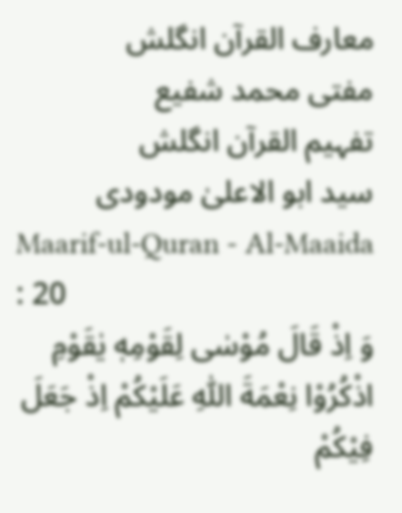معارف القرآن انگلش
مفتی محمد شفیع
تفہیم القرآن انگلش
سید ابو الاعلیٰ مودودی
Maarif-ul-Quran - Al-Maaida : 20
وَ اِذْ قَالَ مُوْسٰى لِقَوْمِهٖ یٰقَوْمِ اذْكُرُوْا نِعْمَةَ اللّٰهِ عَلَیْكُمْ اِذْ جَعَلَ فِیْكُمْ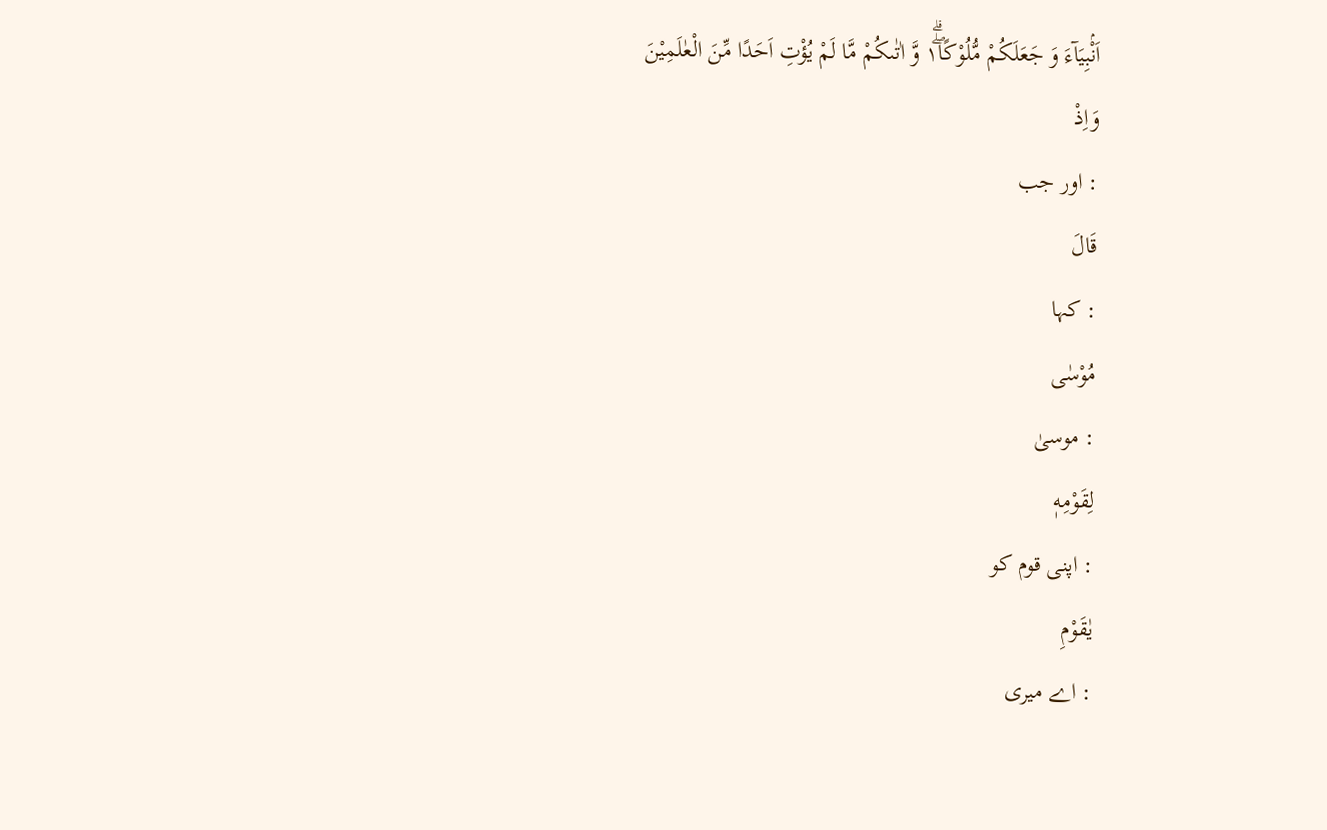اَنْۢبِیَآءَ وَ جَعَلَكُمْ مُّلُوْكًا١ۖۗ وَّ اٰتٰىكُمْ مَّا لَمْ یُؤْتِ اَحَدًا مِّنَ الْعٰلَمِیْنَ
وَاِذْ
: اور جب
قَالَ
: کہا
مُوْسٰى
: موسیٰ
لِقَوْمِهٖ
: اپنی قوم کو
يٰقَوْمِ
: اے میری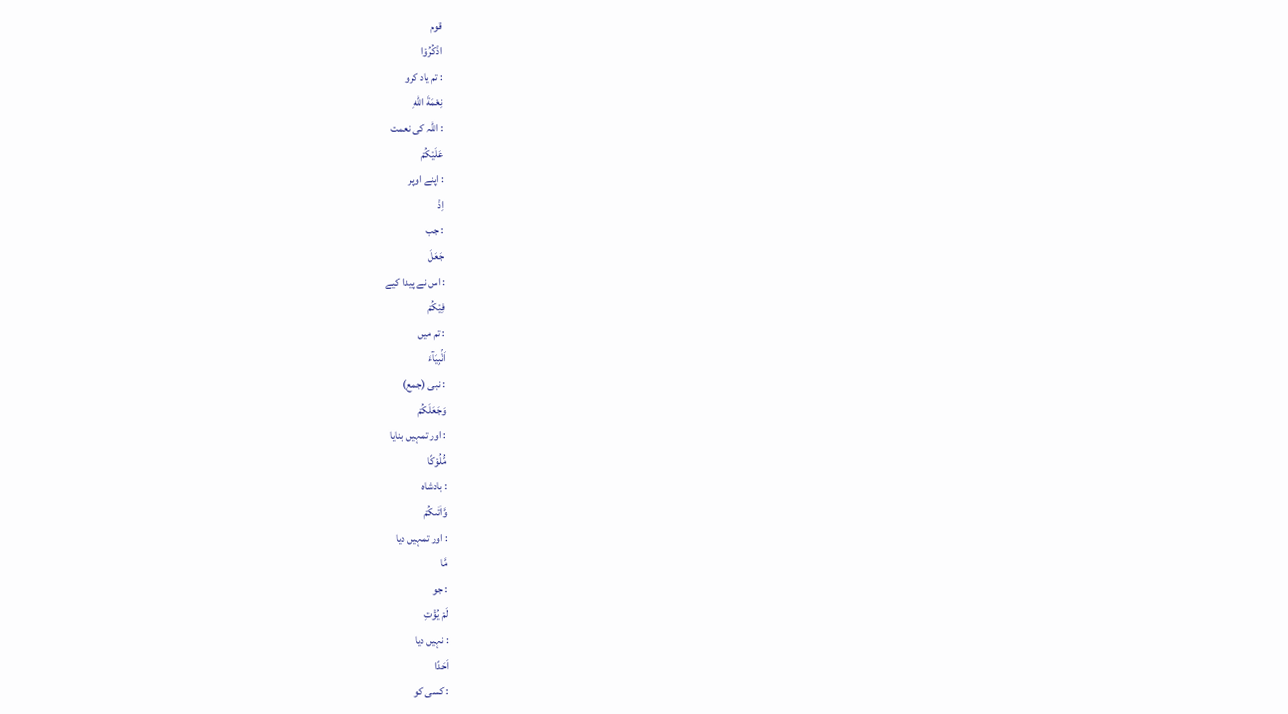قوم
اذْكُرُوْا
: تم یاد کرو
نِعْمَةَ اللّٰهِ
: اللہ کی نعمت
عَلَيْكُمْ
: اپنے اوپر
اِذْ
: جب
جَعَلَ
: اس نے پیدا کیے
فِيْكُمْ
: تم میں
اَنْۢبِيَآءَ
: نبی (جمع)
وَجَعَلَكُمْ
: اور تمہیں بنایا
مُّلُوْكًا
: بادشاہ
وَّاٰتٰىكُمْ
: اور تمہیں دیا
مَّا
: جو
لَمْ يُؤْتِ
: نہیں دیا
اَحَدًا
: کسی کو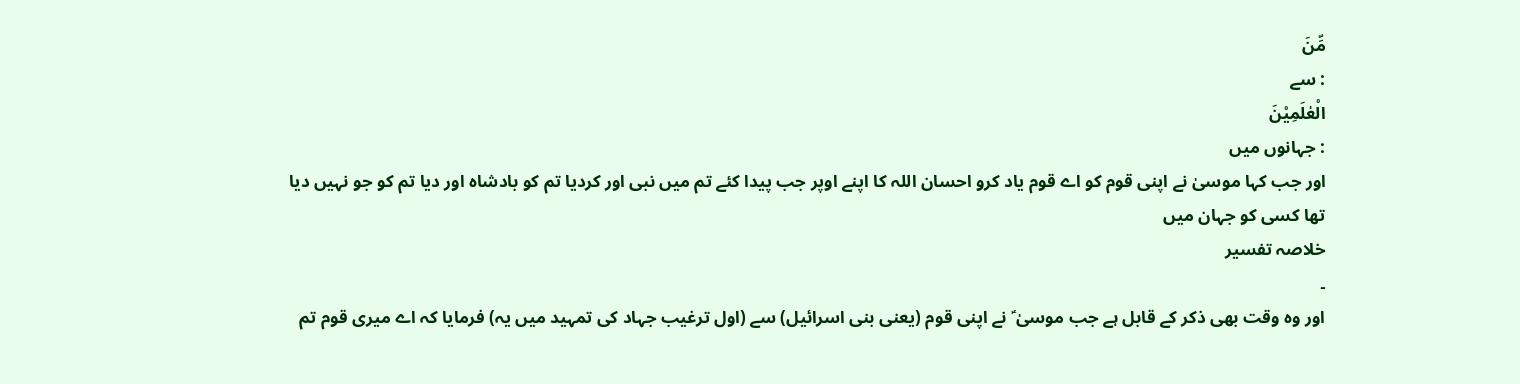مِّنَ
: سے
الْعٰلَمِيْنَ
: جہانوں میں
اور جب کہا موسیٰ نے اپنی قوم کو اے قوم یاد کرو احسان اللہ کا اپنے اوپر جب پیدا کئے تم میں نبی اور کردیا تم کو بادشاہ اور دیا تم کو جو نہیں دیا تھا کسی کو جہان میں
خلاصہ تفسیر
۔
اور وہ وقت بھی ذکر کے قابل ہے جب موسیٰ ؑ نے اپنی قوم (یعنی بنی اسرائیل) سے (اول ترغیب جہاد کی تمہید میں یہ) فرمایا کہ اے میری قوم تم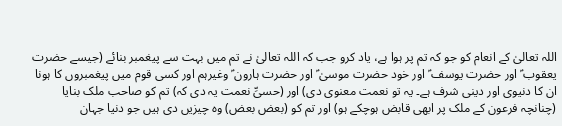اللہ تعالیٰ کے انعام کو جو کہ تم پر ہوا ہے، یاد کرو جب کہ اللہ تعالیٰ نے تم میں بہت سے پیغمبر بنائے (جیسے حضرت یعقوب ؑ اور حضرت یوسف ؑ اور خود حضرت موسیٰ ؑ اور حضرت ہارون ؑ وغیرہم اور کسی قوم میں پیغمبروں کا ہونا ان کا دنیوی اور دینی شرف ہے۔ یہ تو نعمت معنوی دی) اور (حسیِّ نعمت یہ دی کہ) تم کو صاحب ملک بنایا (چنانچہ فرعون کے ملک پر ابھی قابض ہوچکے ہو) اور تم کو (بعض بعض) وہ چیزیں دی ہیں جو دنیا جہان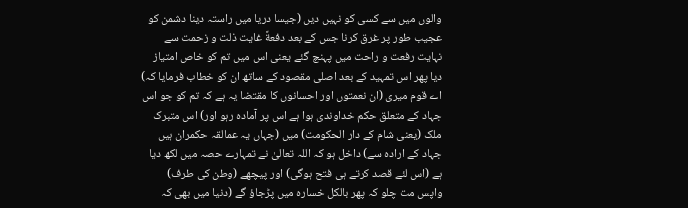والوں میں سے کسی کو نہیں دیں (جیسا دریا میں راستہ دینا دشمن کو عجیب طور پر غرق کرنا جس کے بعد دفعةً غایت ذلت و زحمت سے نہایت رفعت و راحت میں پہنچ گئے یعنی اس میں تم کو خاص امتیاز دیا پھر اس تمہید کے بعد اصلی مقصود کے ساتھ ان کو خطاب فرمایا کہ) اے قوم میری (ان نعمتوں اور احسانوں کا مقتضا یہ ہے کہ تم کو جو اس جہاد کے متعلق حکم خداوندی ہوا ہے اس پر آمادہ رہو اور) اس متبرک ملک (یعنی شام کے دار الحکومت) میں (جہاں یہ عمالقہ حکمران ہیں جہاد کے ارادہ سے) داخل ہو کہ اللہ تعالیٰ نے تمہارے حصہ میں لکھ دیا ہے (اس لئے قصد کرتے ہی فتح ہوگی) اور پیچھے (وطن کی طرف) واپس مت چلو کہ پھر بالکل خسارہ میں پڑجاؤ گے (دنیا میں بھی کہ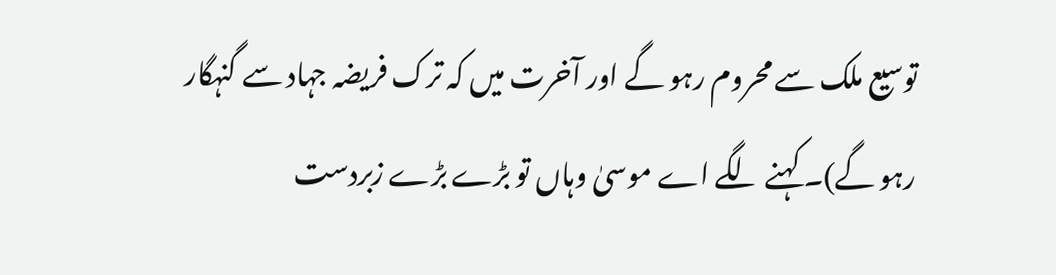توسیع ملک سے محروم رہو گے اور آخرت میں کہ ترک فریضہ جہاد سے گنہگار رہو گے)۔ کہنے لگے اے موسیٰ وہاں تو بڑے بڑے زبردست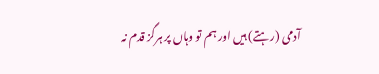آدمی (رہتے) ہیں اور ہم تو وہاں پر ہرگز قدم نہ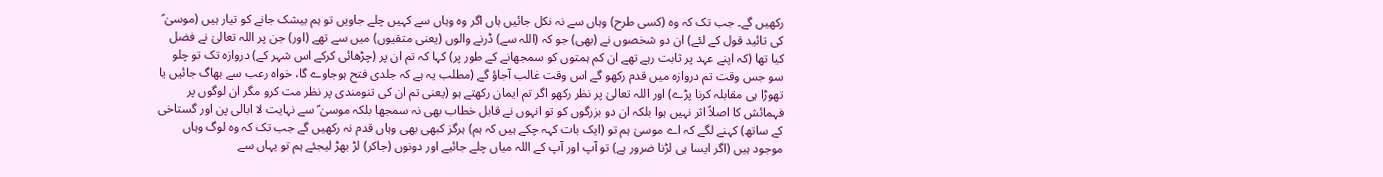رکھیں گے۔ جب تک کہ وہ (کسی طرح) وہاں سے نہ نکل جائیں ہاں اگر وہ وہاں سے کہیں چلے جاویں تو ہم بیشک جانے کو تیار ہیں (موسیٰ ؑ کی تائید قول کے لئے) ان دو شخصوں نے (بھی) جو کہ (اللہ سے) ڈرنے والوں (یعنی متقیوں) میں سے تھے (اور) جن پر اللہ تعالیٰ نے فضل کیا تھا (کہ اپنے عہد پر ثابت رہے تھے ان کم ہمتوں کو سمجھانے کے طور پر) کہا کہ تم ان پر (چڑھائی کرکے اس شہر کے) دروازہ تک تو چلو سو جس وقت تم دروازہ میں قدم رکھو گے اس وقت غالب آجاؤ گے (مطلب یہ ہے کہ جلدی فتح ہوجاوے گا، خواہ رعب سے بھاگ جائیں یا تھوڑا ہی مقابلہ کرنا پڑے) اور اللہ تعالیٰ پر نظر رکھو اگر تم ایمان رکھتے ہو (یعنی تم ان کی تنومندی پر نظر مت کرو مگر ان لوگوں پر فہمائش کا اصلاً اثر نہیں ہوا بلکہ ان دو بزرگوں کو تو انہوں نے قابل خطاب بھی نہ سمجھا بلکہ موسیٰ ؑ سے نہایت لا ابالی پن اور گستاخی کے ساتھ) کہنے لگے کہ اے موسیٰ ہم تو (ایک بات کہہ چکے ہیں کہ ہم) ہرگز کبھی بھی وہاں قدم نہ رکھیں گے جب تک کہ وہ لوگ وہاں موجود ہیں (اگر ایسا ہی لڑنا ضرور ہے) تو آپ اور آپ کے اللہ میاں چلے جائیے اور دونوں (جاکر) لڑ بھڑ لیجئے ہم تو یہاں سے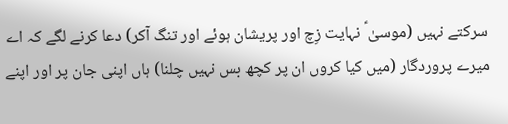سرکتے نہیں (موسیٰ ؑ نہایت زِچ اور پریشان ہوئے اور تنگ آکر) دعا کرنے لگے کہ اے میرے پروردگار (میں کیا کروں ان پر کچھ بس نہیں چلنا) ہاں اپنی جان پر اور اپنے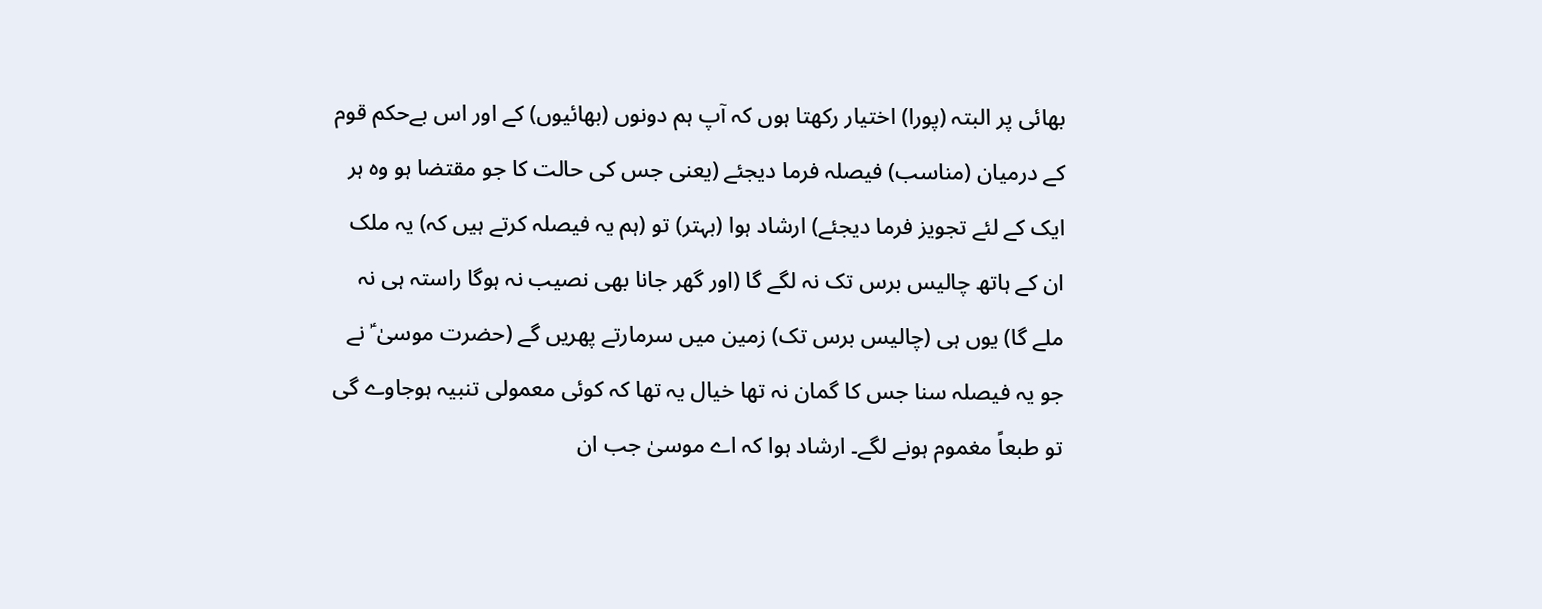بھائی پر البتہ (پورا) اختیار رکھتا ہوں کہ آپ ہم دونوں (بھائیوں) کے اور اس بےحکم قوم کے درمیان (مناسب) فیصلہ فرما دیجئے (یعنی جس کی حالت کا جو مقتضا ہو وہ ہر ایک کے لئے تجویز فرما دیجئے) ارشاد ہوا (بہتر) تو (ہم یہ فیصلہ کرتے ہیں کہ) یہ ملک ان کے ہاتھ چالیس برس تک نہ لگے گا (اور گھر جانا بھی نصیب نہ ہوگا راستہ ہی نہ ملے گا) یوں ہی (چالیس برس تک) زمین میں سرمارتے پھریں گے (حضرت موسیٰ ؑ نے جو یہ فیصلہ سنا جس کا گمان نہ تھا خیال یہ تھا کہ کوئی معمولی تنبیہ ہوجاوے گی تو طبعاً مغموم ہونے لگے۔ ارشاد ہوا کہ اے موسیٰ جب ان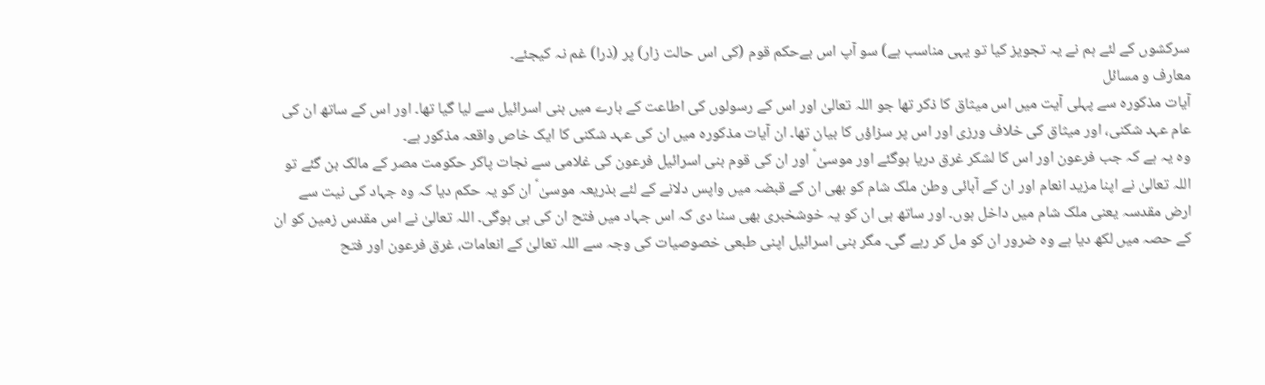سرکشوں کے لئے ہم نے یہ تجویز کیا تو یہی مناسب ہے) سو آپ اس بےحکم قوم (کی اس حالت زار) پر (ذرا) غم نہ کیجئے۔
معارف و مسائل
آیات مذکورہ سے پہلی آیت میں اس میثاق کا ذکر تھا جو اللہ تعالیٰ اور اس کے رسولوں کی اطاعت کے بارے میں بنی اسرائیل سے لیا گیا تھا۔ اور اس کے ساتھ ان کی عام عہد شکنی، اور میثاق کی خلاف ورزی اور اس پر سزاؤں کا بیان تھا۔ ان آیات مذکورہ میں ان کی عہد شکنی کا ایک خاص واقعہ مذکور ہے۔
وہ یہ ہے کہ جب فرعون اور اس کا لشکر غرق دریا ہوگئے اور موسیٰ ؑ اور ان کی قوم بنی اسرائیل فرعون کی غلامی سے نجات پاکر حکومت مصر کے مالک بن گئے تو اللہ تعالیٰ نے اپنا مزید انعام اور ان کے آبائی وطن ملک شام کو بھی ان کے قبضہ میں واپس دلانے کے لئے بذریعہ موسیٰ ؑ ان کو یہ حکم دیا کہ وہ جہاد کی نیت سے ارض مقدسہ یعنی ملک شام میں داخل ہوں۔ اور ساتھ ہی ان کو یہ خوشخبری بھی سنا دی کہ اس جہاد میں فتح ان کی ہی ہوگی۔ اللہ تعالیٰ نے اس مقدس زمین کو ان کے حصہ میں لکھ دیا ہے وہ ضرور ان کو مل کر رہے گی۔ مگر بنی اسرائیل اپنی طبعی خصوصیات کی وجہ سے اللہ تعالیٰ کے انعامات، غرق فرعون اور فتح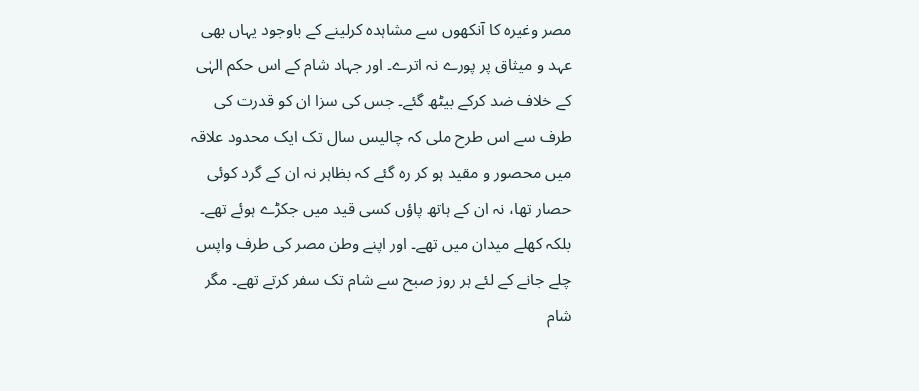مصر وغیرہ کا آنکھوں سے مشاہدہ کرلینے کے باوجود یہاں بھی عہد و میثاق پر پورے نہ اترے۔ اور جہاد شام کے اس حکم الہٰی کے خلاف ضد کرکے بیٹھ گئے۔ جس کی سزا ان کو قدرت کی طرف سے اس طرح ملی کہ چالیس سال تک ایک محدود علاقہ میں محصور و مقید ہو کر رہ گئے کہ بظاہر نہ ان کے گرد کوئی حصار تھا، نہ ان کے ہاتھ پاؤں کسی قید میں جکڑے ہوئے تھے۔ بلکہ کھلے میدان میں تھے۔ اور اپنے وطن مصر کی طرف واپس چلے جانے کے لئے ہر روز صبح سے شام تک سفر کرتے تھے۔ مگر شام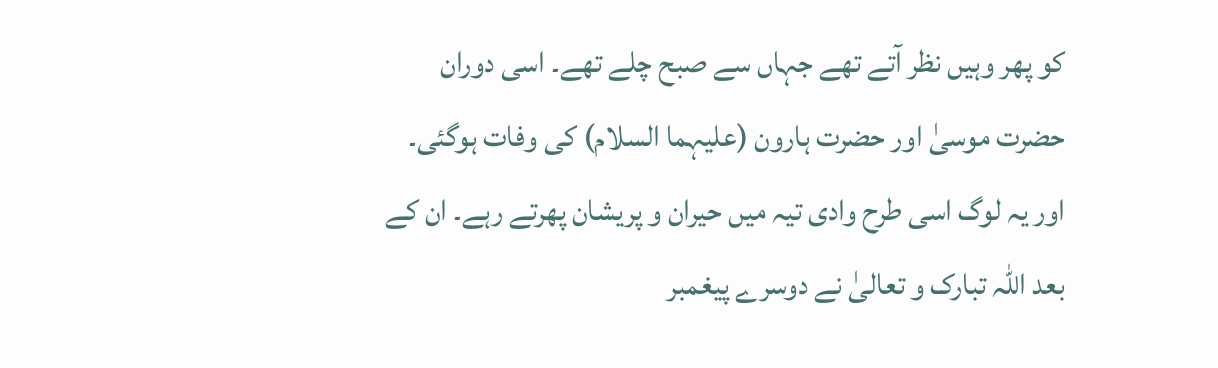کو پھر وہیں نظر آتے تھے جہاں سے صبح چلے تھے۔ اسی دوران حضرت موسیٰ اور حضرت ہارون (علیہما السلام) کی وفات ہوگئی۔ اور یہ لوگ اسی طرح وادی تیہ میں حیران و پریشان پھرتے رہے۔ ان کے بعد اللہ تبارک و تعالیٰ نے دوسرے پیغمبر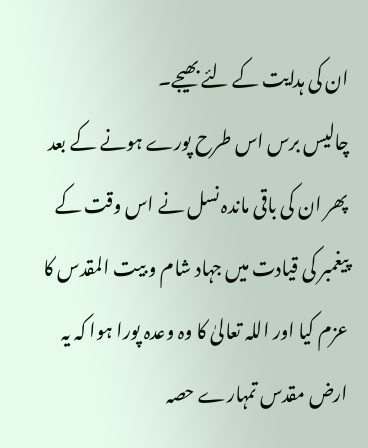ان کی ہدایت کے لئے بھیجے۔
چالیس برس اس طرح پورے ہونے کے بعد پھر ان کی باقی ماندہ نسل نے اس وقت کے پیغمبر کی قیادت میں جہاد شام و بیت المقدس کا عزم کیا اور اللہ تعالیٰ کا وہ وعدہ پورا ہوا کہ یہ ارض مقدس تمہارے حصہ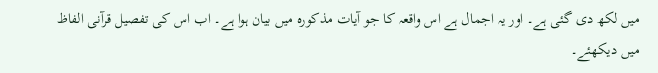میں لکھ دی گئی ہے۔ اور یہ اجمال ہے اس واقعہ کا جو آیات مذکورہ میں بیان ہوا ہے۔ اب اس کی تفصیل قرآنی الفاظ میں دیکھئے۔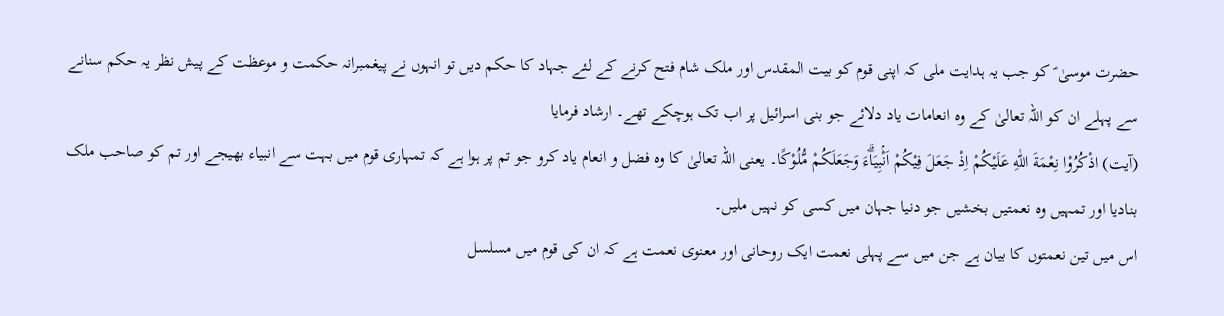حضرت موسیٰ ؑ کو جب یہ ہدایت ملی کہ اپنی قوم کو بیت المقدس اور ملک شام فتح کرنے کے لئے جہاد کا حکم دیں تو انہوں نے پیغمبرانہ حکمت و موعظت کے پیش نظر یہ حکم سنانے سے پہلے ان کو اللہ تعالیٰ کے وہ انعامات یاد دلائے جو بنی اسرائیل پر اب تک ہوچکے تھے۔ ارشاد فرمایا
(آیت) اذْكُرُوْا نِعْمَةَ اللّٰهِ عَلَيْكُمْ اِذْ جَعَلَ فِيْكُمْ اَنْۢبِيَاۗءَ وَجَعَلَكُمْ مُّلُوْكًا۔ یعنی اللہ تعالیٰ کا وہ فضل و انعام یاد کرو جو تم پر ہوا ہے کہ تمہاری قوم میں بہت سے انبیاء بھیجے اور تم کو صاحب ملک بنادیا اور تمہیں وہ نعمتیں بخشیں جو دنیا جہان میں کسی کو نہیں ملیں۔
اس میں تین نعمتوں کا بیان ہے جن میں سے پہلی نعمت ایک روحانی اور معنوی نعمت ہے کہ ان کی قوم میں مسلسل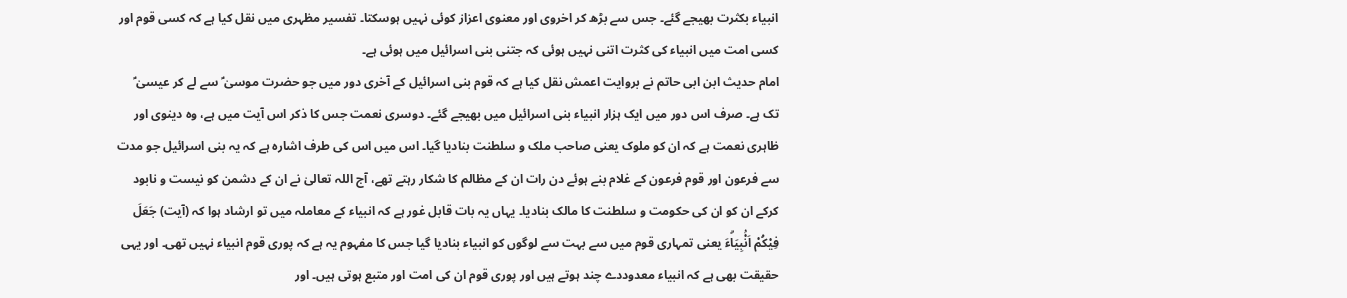انبیاء بکثرت بھیجے گئے۔ جس سے بڑھ کر اخروی اور معنوی اعزاز کوئی نہیں ہوسکتا۔ تفسیر مظہری میں نقل کیا ہے کہ کسی قوم اور کسی امت میں انبیاء کی کثرت اتنی نہیں ہوئی کہ جتنی بنی اسرائیل میں ہوئی ہے۔
امام حدیث ابن ابی حاتم نے بروایت اعمش نقل کیا ہے کہ قوم بنی اسرائیل کے آخری دور میں جو حضرت موسیٰ ؑ سے لے کر عیسیٰ ؑ تک ہے۔ صرف اس دور میں ایک ہزار انبیاء بنی اسرائیل میں بھیجے گئے۔ دوسری نعمت جس کا ذکر اس آیت میں ہے، وہ دینوی اور ظاہری نعمت ہے کہ ان کو ملوک یعنی صاحب ملک و سلطنت بنادیا گیا۔ اس میں اس کی طرف اشارہ ہے کہ یہ بنی اسرائیل جو مدت سے فرعون اور قوم فرعون کے غلام بنے ہوئے دن رات ان کے مظالم کا شکار رہتے تھے، آج اللہ تعالیٰ نے ان کے دشمن کو نیست و نابود کرکے ان کو ان کی حکومت و سلطنت کا مالک بنادیا۔ یہاں یہ بات قابل غور ہے کہ انبیاء کے معاملہ میں تو ارشاد ہوا کہ (آیت) جَعَلَ فِيْكُمْ اَنْۢبِيَاۗءَ یعنی تمہاری قوم میں سے بہت سے لوگوں کو انبیاء بنادیا گیا جس کا مفہوم یہ ہے کہ پوری قوم انبیاء نہیں تھی۔ اور یہی حقیقت بھی ہے کہ انبیاء معدوددے چند ہوتے ہیں اور پوری قوم ان کی امت اور متبع ہوتی ہیں۔ اور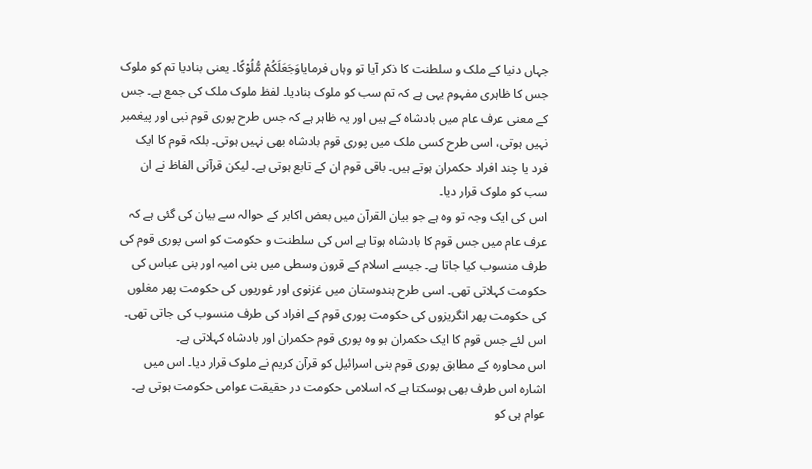جہاں دنیا کے ملک و سلطنت کا ذکر آیا تو وہاں فرمایاوَجَعَلَكُمْ مُّلُوْكًا۔ یعنی بنادیا تم کو ملوک جس کا ظاہری مفہوم یہی ہے کہ تم سب کو ملوک بنادیا۔ لفظ ملوک ملک کی جمع ہے۔ جس کے معنی عرف عام میں بادشاہ کے ہیں اور یہ ظاہر ہے کہ جس طرح پوری قوم نبی اور پیغمبر نہیں ہوتی، اسی طرح کسی ملک میں پوری قوم بادشاہ بھی نہیں ہوتی۔ بلکہ قوم کا ایک فرد یا چند افراد حکمران ہوتے ہیں۔ باقی قوم ان کے تابع ہوتی ہے۔ لیکن قرآنی الفاظ نے ان سب کو ملوک قرار دیا۔
اس کی ایک وجہ تو وہ ہے جو بیان القرآن میں بعض اکابر کے حوالہ سے بیان کی گئی ہے کہ عرف عام میں جس قوم کا بادشاہ ہوتا ہے اس کی سلطنت و حکومت کو اسی پوری قوم کی طرف منسوب کیا جاتا ہے۔ جیسے اسلام کے قرون وسطی میں بنی امیہ اور بنی عباس کی حکومت کہلاتی تھی۔ اسی طرح ہندوستان میں غزنوی اور غوریوں کی حکومت پھر مغلوں کی حکومت پھر انگریزوں کی حکومت پوری قوم کے افراد کی طرف منسوب کی جاتی تھی۔ اس لئے جس قوم کا ایک حکمران ہو وہ پوری قوم حکمران اور بادشاہ کہلاتی ہے۔
اس محاورہ کے مطابق پوری قوم بنی اسرائیل کو قرآن کریم نے ملوک قرار دیا۔ اس میں اشارہ اس طرف بھی ہوسکتا ہے کہ اسلامی حکومت در حقیقت عوامی حکومت ہوتی ہے۔ عوام ہی کو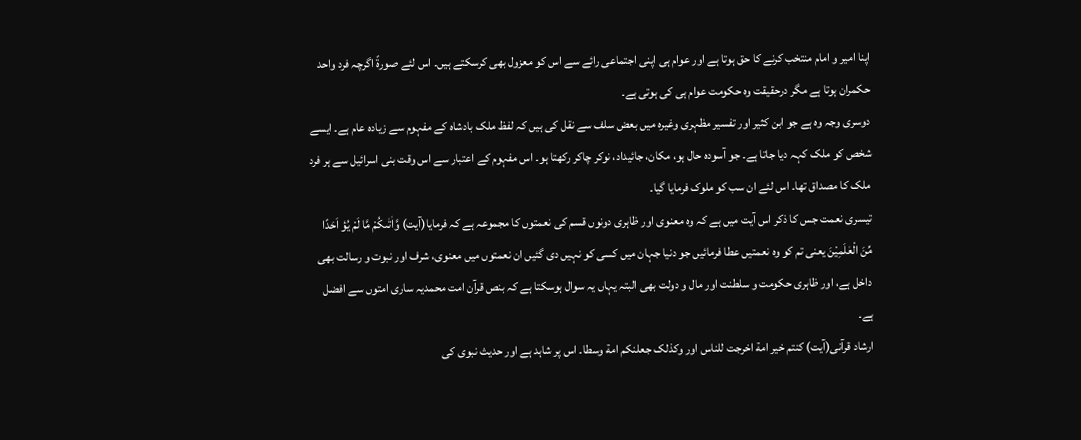اپنا امیر و امام منتخب کرنے کا حق ہوتا ہے اور عوام ہی اپنی اجتماعی رائے سے اس کو معزول بھی کرسکتے ہیں۔ اس لئے صورةً اگرچہ فرد واحد حکمران ہوتا ہے مگر درحقیقت وہ حکومت عوام ہی کی ہوتی ہے۔
دوسری وجہ وہ ہے جو ابن کثیر اور تفسیر مظہری وغیرہ میں بعض سلف سے نقل کی ہیں کہ لفظ ملک بادشاہ کے مفہوم سے زیادہ عام ہے۔ ایسے شخص کو ملک کہہ دیا جاتا ہے۔ جو آسودہ حال ہو، مکان، جائیداد، نوکر چاکر رکھتا ہو۔ اس مفہوم کے اعتبار سے اس وقت بنی اسرائیل سے ہر فرد ملک کا مصداق تھا۔ اس لئے ان سب کو ملوک فرمایا گیا۔
تیسری نعمت جس کا ذکر اس آیت میں ہے کہ وہ معنوی اور ظاہری دونوں قسم کی نعمتوں کا مجموعہ ہے کہ فرمایا(آیت) وَّاٰتٰىكُمْ مَّا لَمْ يُؤ اَحَدًا مِّنَ الْعٰلَمِيْنَ یعنی تم کو وہ نعمتیں عطا فرمائیں جو دنیا جہان میں کسی کو نہیں دی گئیں ان نعمتوں میں معنوی، شرف اور نبوت و رسالت بھی داخل ہے، اور ظاہری حکومت و سلطنت اور مال و دولت بھی البتہ یہاں یہ سوال ہوسکتا ہے کہ بنص قرآن امت محمدیہ ساری امتوں سے افضل ہے۔
ارشاد قرآنی(آیت) کنتم خیر امة اخرجت للناس اور وکذلک جعلنکم امة وسطا۔ اس پر شاہد ہے اور حدیث نبوی کی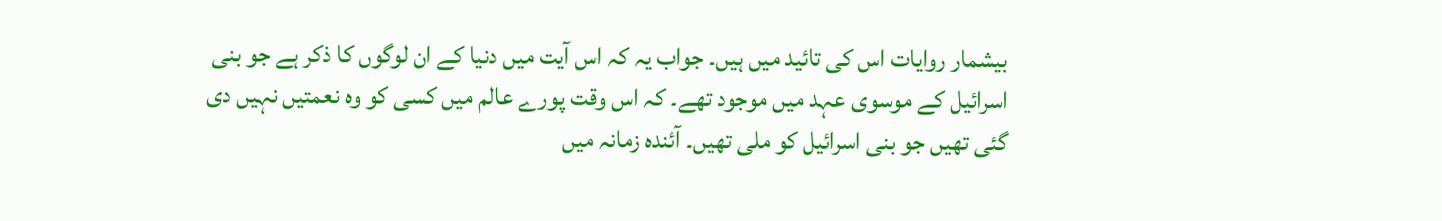بیشمار روایات اس کی تائید میں ہیں۔ جواب یہ کہ اس آیت میں دنیا کے ان لوگوں کا ذکر ہے جو بنی اسرائیل کے موسوی عہد میں موجود تھے۔ کہ اس وقت پورے عالم میں کسی کو وہ نعمتیں نہیں دی گئی تھیں جو بنی اسرائیل کو ملی تھیں۔ آئندہ زمانہ میں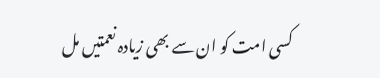کسی امت کو ان سے بھی زیادہ نعمتیں مل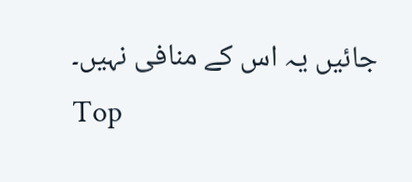جائیں یہ اس کے منافی نہیں۔
Top